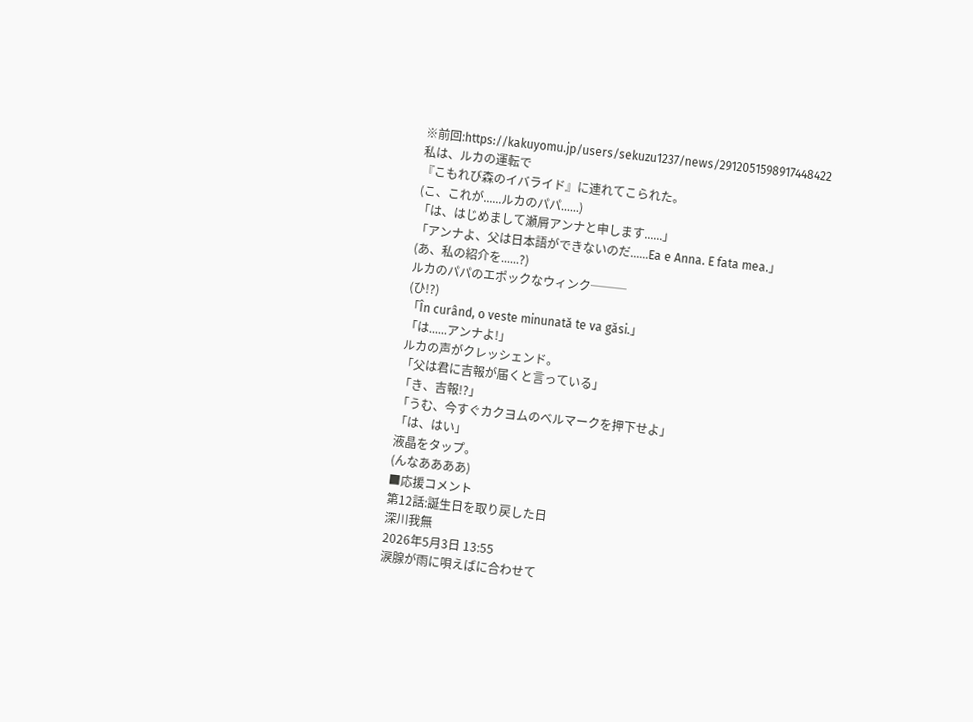※前回:https://kakuyomu.jp/users/sekuzu1237/news/2912051598917448422
私は、ルカの運転で
『こもれび森のイバライド』に連れてこられた。
(こ、これが......ルカのパパ......)
「は、はじめまして瀬屑アンナと申します......」
「アンナよ、父は日本語ができないのだ......Ea e Anna. E fata mea.」
(あ、私の紹介を......?)
ルカのパパのエポックなウィンク───
(ひ!?)
「În curând, o veste minunată te va găsi.」
「は......アンナよ!」
ルカの声がクレッシェンド。
「父は君に吉報が届くと言っている」
「き、吉報!?」
「うむ、今すぐカクヨムのベルマークを押下せよ」
「は、はい」
液晶をタップ。
(んなああああ)
■応援コメント
第12話:誕生日を取り戻した日
深川我無
2026年5月3日 13:55
涙腺が雨に唄えばに合わせて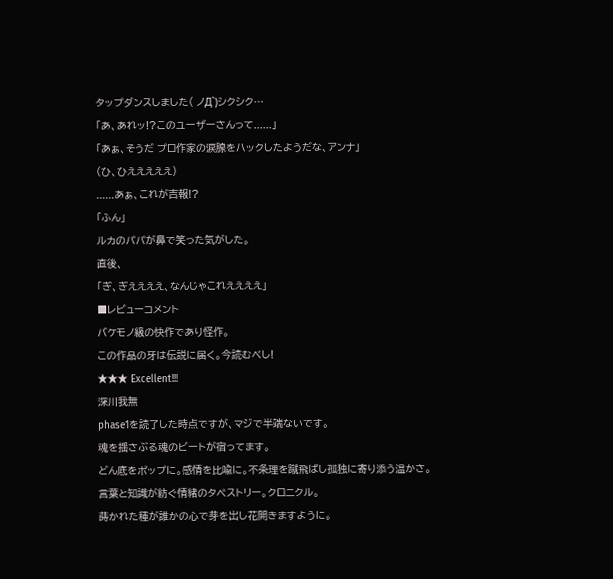タップダンスしました( ノД`)シクシク…
「あ、あれッ!?このユーザーさんって......」
「あぁ、そうだ プロ作家の涙腺をハックしたようだな、アンナ」
(ひ、ひえええええ)
......あぁ、これが吉報!?
「ふん」
ルカのパパが鼻で笑った気がした。
直後、
「ぎ、ぎええええ、なんじゃこれええええ」
■レビューコメント
バケモノ級の快作であり怪作。
この作品の牙は伝説に届く。今読むべし!
★★★ Excellent!!!
深川我無
phase1を読了した時点ですが、マジで半端ないです。
魂を揺さぶる魂のビートが宿ってます。
どん底をポップに。感情を比喩に。不条理を蹴飛ばし孤独に寄り添う温かさ。
言葉と知識が紡ぐ情緒のタペストリー。クロニクル。
蒔かれた種が誰かの心で芽を出し花開きますように。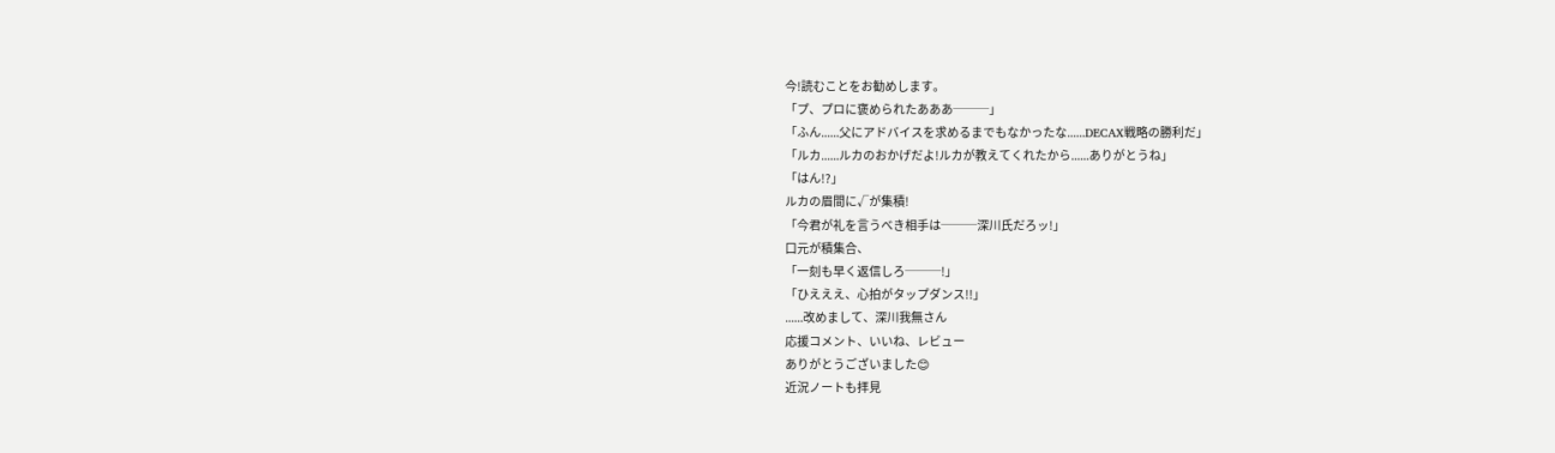今!読むことをお勧めします。
「プ、プロに褒められたあああ───」
「ふん......父にアドバイスを求めるまでもなかったな......DECAX戦略の勝利だ」
「ルカ......ルカのおかげだよ!ルカが教えてくれたから......ありがとうね」
「はん!?」
ルカの眉間に√が集積!
「今君が礼を言うべき相手は───深川氏だろッ!」
口元が積集合、
「一刻も早く返信しろ───!」
「ひえええ、心拍がタップダンス!!」
......改めまして、深川我無さん
応援コメント、いいね、レビュー
ありがとうございました😊
近況ノートも拝見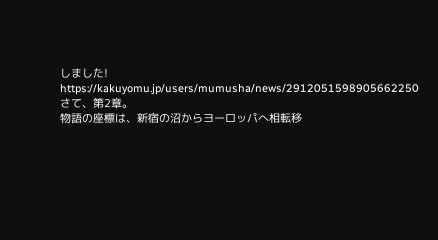しました!
https://kakuyomu.jp/users/mumusha/news/2912051598905662250
さて、第2章。
物語の座標は、新宿の沼からヨーロッパへ相転移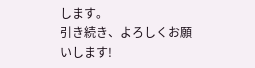します。
引き続き、よろしくお願いします!